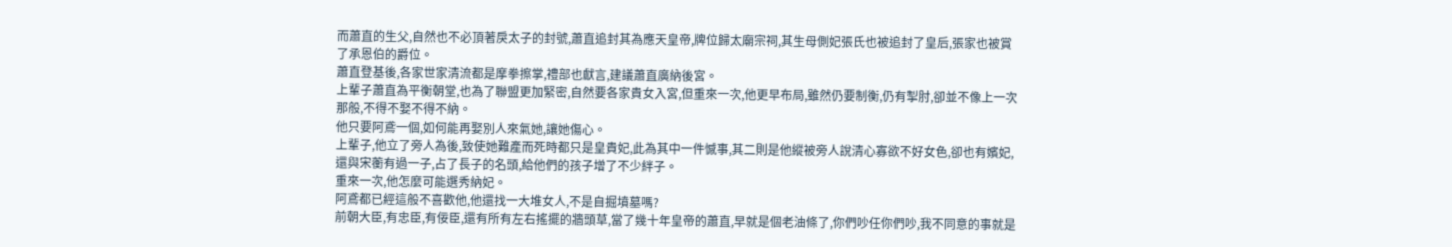而蕭直的生父,自然也不必頂著戾太子的封號,蕭直追封其為應天皇帝,牌位歸太廟宗祠,其生母側妃張氏也被追封了皇后,張家也被賞了承恩伯的爵位。
蕭直登基後,各家世家清流都是摩拳擦掌,禮部也獻言,建議蕭直廣納後宮。
上輩子蕭直為平衡朝堂,也為了聯盟更加緊密,自然要各家貴女入宮,但重來一次,他更早布局,雖然仍要制衡,仍有掣肘,卻並不像上一次那般,不得不娶不得不納。
他只要阿鳶一個,如何能再娶別人來氣她,讓她傷心。
上輩子,他立了旁人為後,致使她難產而死時都只是皇貴妃,此為其中一件憾事,其二則是他縱被旁人說清心寡欲不好女色,卻也有嬪妃,還與宋蘅有過一子,占了長子的名頭,給他們的孩子增了不少絆子。
重來一次,他怎麼可能選秀納妃。
阿鳶都已經這般不喜歡他,他還找一大堆女人,不是自掘墳墓嗎?
前朝大臣,有忠臣,有佞臣,還有所有左右搖擺的牆頭草,當了幾十年皇帝的蕭直,早就是個老油條了,你們吵任你們吵,我不同意的事就是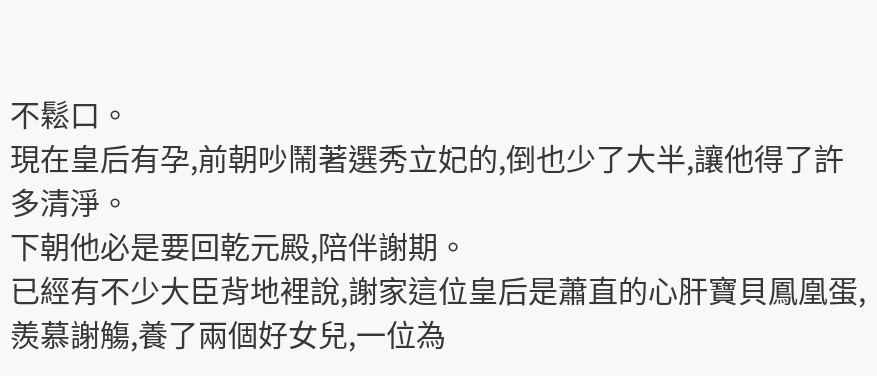不鬆口。
現在皇后有孕,前朝吵鬧著選秀立妃的,倒也少了大半,讓他得了許多清淨。
下朝他必是要回乾元殿,陪伴謝期。
已經有不少大臣背地裡說,謝家這位皇后是蕭直的心肝寶貝鳳凰蛋,羨慕謝觴,養了兩個好女兒,一位為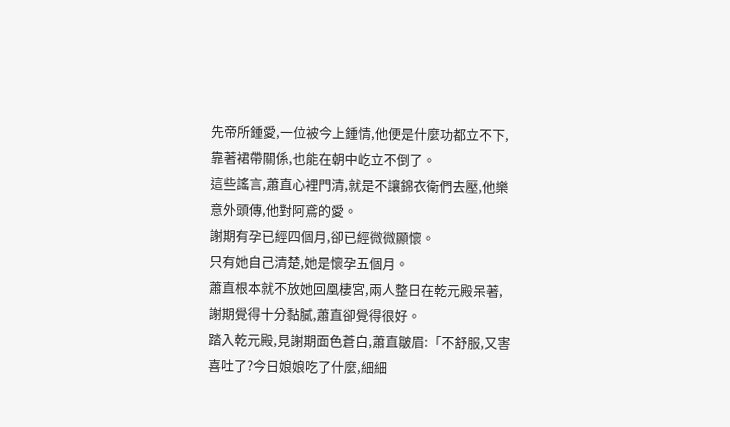先帝所鍾愛,一位被今上鍾情,他便是什麼功都立不下,靠著裙帶關係,也能在朝中屹立不倒了。
這些謠言,蕭直心裡門清,就是不讓錦衣衛們去壓,他樂意外頭傳,他對阿鳶的愛。
謝期有孕已經四個月,卻已經微微顯懷。
只有她自己清楚,她是懷孕五個月。
蕭直根本就不放她回凰棲宮,兩人整日在乾元殿呆著,謝期覺得十分黏膩,蕭直卻覺得很好。
踏入乾元殿,見謝期面色蒼白,蕭直皺眉:「不舒服,又害喜吐了?今日娘娘吃了什麼,細細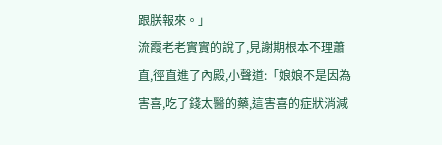跟朕報來。」
流霞老老實實的說了,見謝期根本不理蕭直,徑直進了內殿,小聲道:「娘娘不是因為害喜,吃了錢太醫的藥,這害喜的症狀消減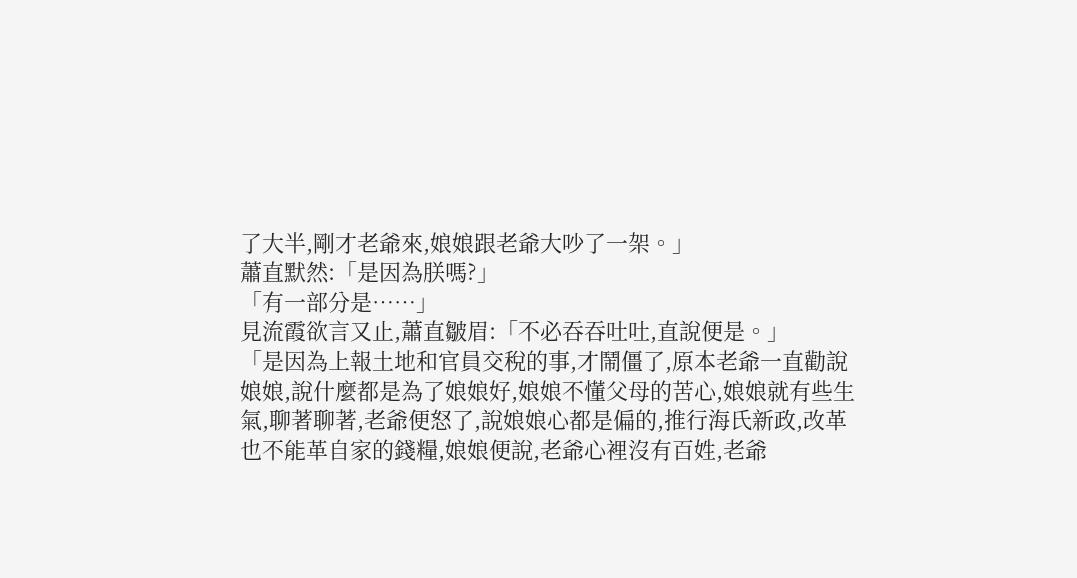了大半,剛才老爺來,娘娘跟老爺大吵了一架。」
蕭直默然:「是因為朕嗎?」
「有一部分是……」
見流霞欲言又止,蕭直皺眉:「不必吞吞吐吐,直說便是。」
「是因為上報土地和官員交稅的事,才鬧僵了,原本老爺一直勸說娘娘,說什麼都是為了娘娘好,娘娘不懂父母的苦心,娘娘就有些生氣,聊著聊著,老爺便怒了,說娘娘心都是偏的,推行海氏新政,改革也不能革自家的錢糧,娘娘便說,老爺心裡沒有百姓,老爺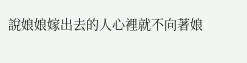說娘娘嫁出去的人心裡就不向著娘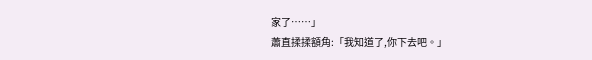家了……」
蕭直揉揉額角:「我知道了,你下去吧。」